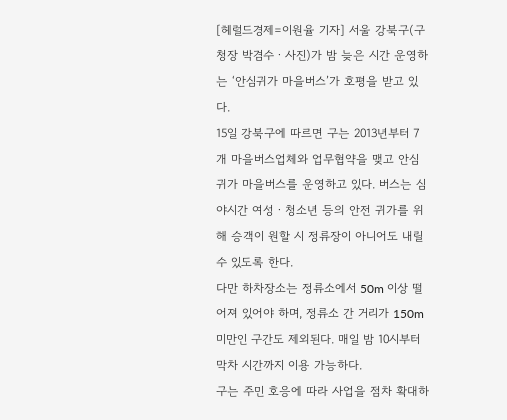[헤럴드경제=이원율 기자] 서울 강북구(구청장 박겸수ㆍ사진)가 밤 늦은 시간 운영하는 ‘안심귀가 마을버스’가 호평을 받고 있다.
15일 강북구에 따르면 구는 2013년부터 7개 마을버스업체와 업무협약을 맺고 안심귀가 마을버스를 운영하고 있다. 버스는 심야시간 여성ㆍ청소년 등의 안전 귀가를 위해 승객이 원할 시 정류장이 아니어도 내릴 수 있도록 한다.
다만 하차장소는 정류소에서 50m 이상 떨어져 있어야 하며, 정류소 간 거리가 150m 미만인 구간도 제외된다. 매일 밤 10시부터 막차 시간까지 이용 가능하다.
구는 주민 호응에 따라 사업을 점차 확대하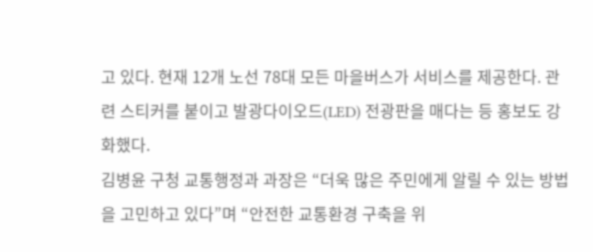고 있다. 현재 12개 노선 78대 모든 마을버스가 서비스를 제공한다. 관련 스티커를 붙이고 발광다이오드(LED) 전광판을 매다는 등 홍보도 강화했다.
김병윤 구청 교통행정과 과장은 “더욱 많은 주민에게 알릴 수 있는 방법을 고민하고 있다”며 “안전한 교통환경 구축을 위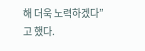해 더욱 노력하겠다”고 했다.